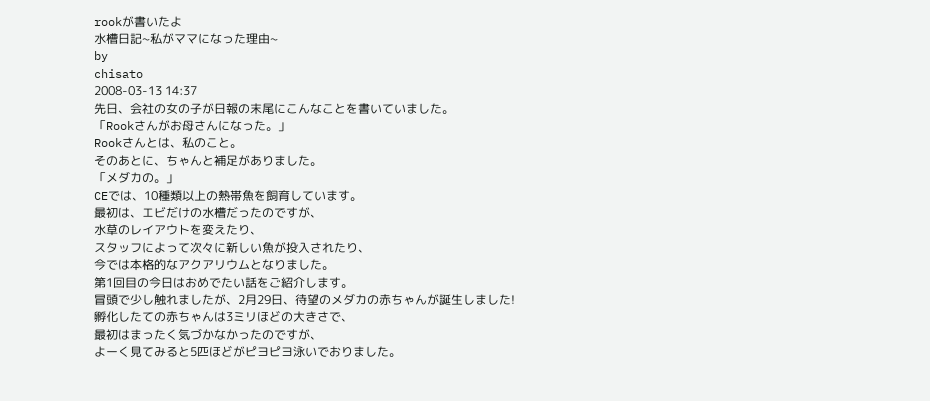rookが書いたよ
水槽日記~私がママになった理由~
by
chisato
2008-03-13 14:37
先日、会社の女の子が日報の末尾にこんなことを書いていました。
「Rookさんがお母さんになった。」
Rookさんとは、私のこと。
そのあとに、ちゃんと補足がありました。
「メダカの。」
CEでは、10種類以上の熱帯魚を飼育しています。
最初は、エビだけの水槽だったのですが、
水草のレイアウトを変えたり、
スタッフによって次々に新しい魚が投入されたり、
今では本格的なアクアリウムとなりました。
第1回目の今日はおめでたい話をご紹介します。
冒頭で少し触れましたが、2月29日、待望のメダカの赤ちゃんが誕生しました!
孵化したての赤ちゃんは3ミリほどの大きさで、
最初はまったく気づかなかったのですが、
よーく見てみると5匹ほどがピヨピヨ泳いでおりました。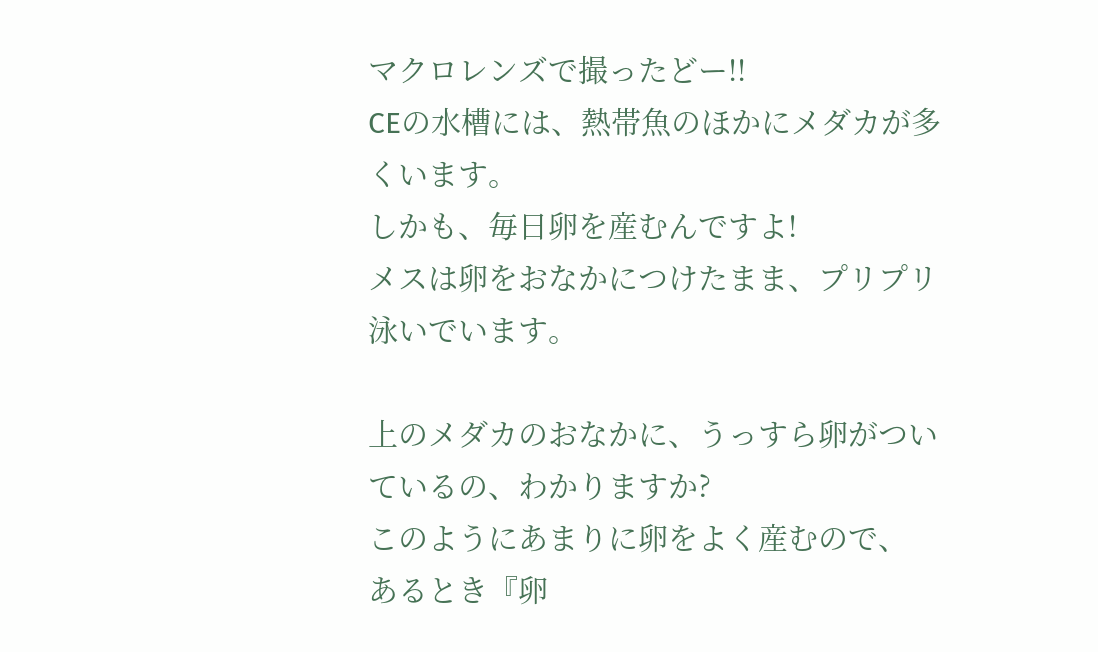マクロレンズで撮ったどー!!
CEの水槽には、熱帯魚のほかにメダカが多くいます。
しかも、毎日卵を産むんですよ!
メスは卵をおなかにつけたまま、プリプリ泳いでいます。

上のメダカのおなかに、うっすら卵がついているの、わかりますか?
このようにあまりに卵をよく産むので、
あるとき『卵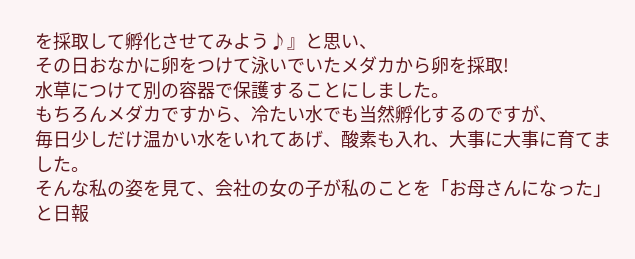を採取して孵化させてみよう♪』と思い、
その日おなかに卵をつけて泳いでいたメダカから卵を採取!
水草につけて別の容器で保護することにしました。
もちろんメダカですから、冷たい水でも当然孵化するのですが、
毎日少しだけ温かい水をいれてあげ、酸素も入れ、大事に大事に育てました。
そんな私の姿を見て、会社の女の子が私のことを「お母さんになった」と日報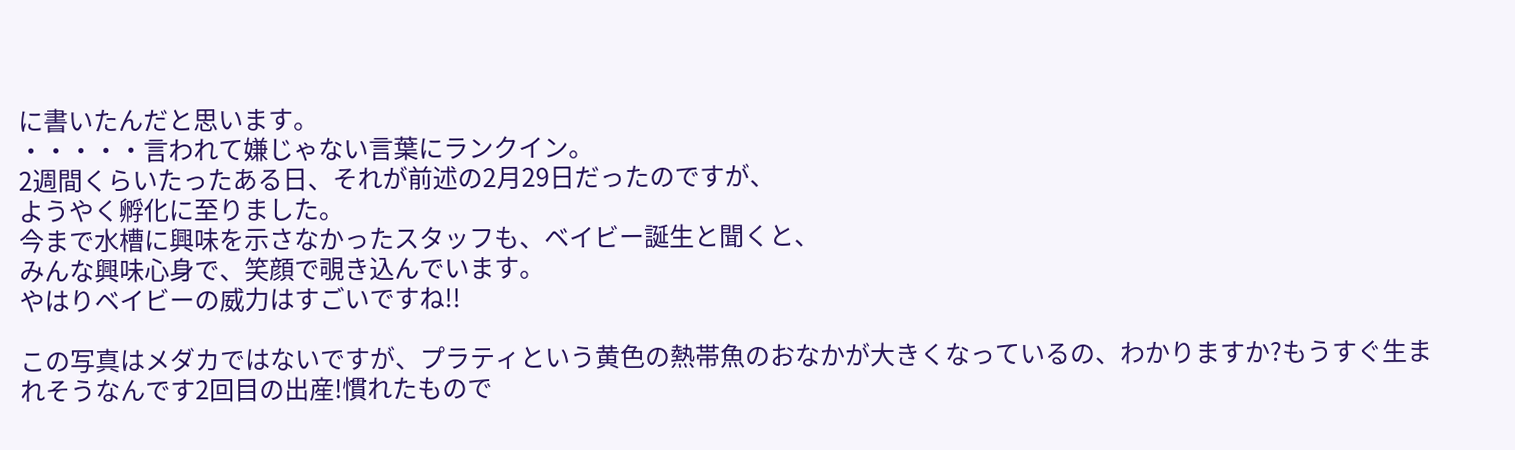に書いたんだと思います。
・・・・・言われて嫌じゃない言葉にランクイン。
2週間くらいたったある日、それが前述の2月29日だったのですが、
ようやく孵化に至りました。
今まで水槽に興味を示さなかったスタッフも、ベイビー誕生と聞くと、
みんな興味心身で、笑顔で覗き込んでいます。
やはりベイビーの威力はすごいですね!!

この写真はメダカではないですが、プラティという黄色の熱帯魚のおなかが大きくなっているの、わかりますか?もうすぐ生まれそうなんです2回目の出産!慣れたもので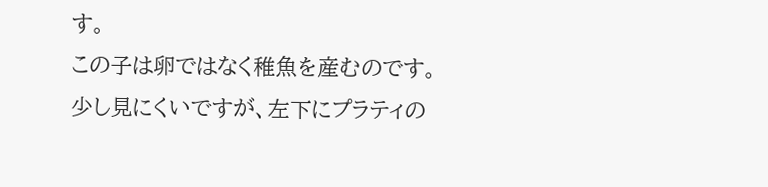す。
この子は卵ではなく稚魚を産むのです。
少し見にくいですが、左下にプラティの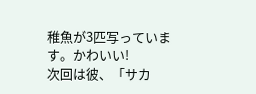稚魚が3匹写っています。かわいい!
次回は彼、「サカ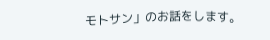モトサン」のお話をします。